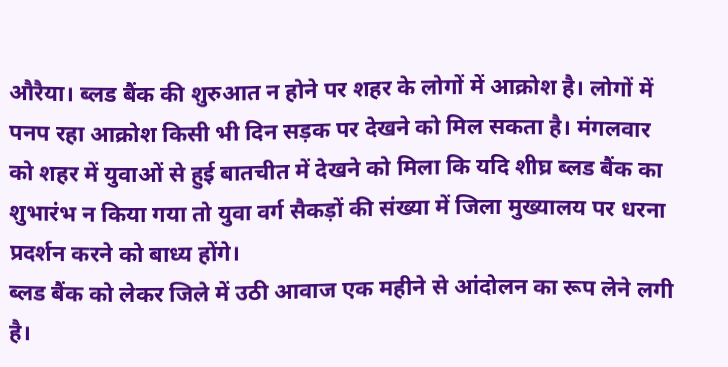औरैया। ब्लड बैंक की शुरुआत न होने पर शहर के लोगों में आक्रोश है। लोगों में पनप रहा आक्रोश किसी भी दिन सड़क पर देखने को मिल सकता है। मंगलवार को शहर में युवाओं से हुई बातचीत में देखने को मिला कि यदि शीघ्र ब्लड बैंक का शुभारंभ न किया गया तो युवा वर्ग सैकड़ों की संख्या में जिला मुख्यालय पर धरना प्रदर्शन करने को बाध्य होंगे।
ब्लड बैंक को लेकर जिले में उठी आवाज एक महीने से आंदोलन का रूप लेने लगी है।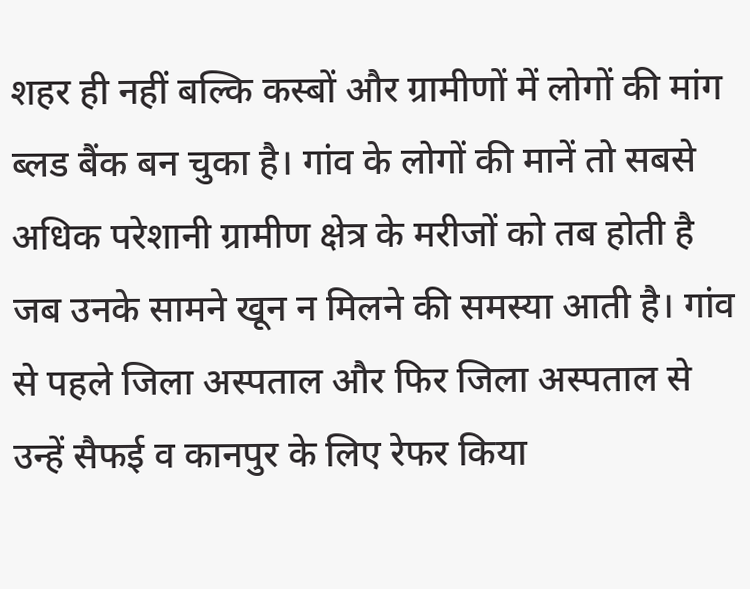शहर ही नहीं बल्कि कस्बों और ग्रामीणों में लोगों की मांग ब्लड बैंक बन चुका है। गांव के लोगों की मानें तो सबसे अधिक परेशानी ग्रामीण क्षेत्र के मरीजों को तब होती है जब उनके सामने खून न मिलने की समस्या आती है। गांव से पहले जिला अस्पताल और फिर जिला अस्पताल से उन्हें सैफई व कानपुर के लिए रेफर किया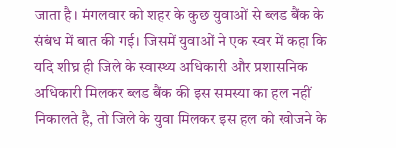जाता है। मंगलवार को शहर के कुछ युवाओं से ब्लड बैंक के संबंध में बात की गई। जिसमें युवाओं ने एक स्वर में कहा कि यदि शीघ्र ही जिले के स्वास्थ्य अधिकारी और प्रशासनिक अधिकारी मिलकर ब्लड बैंक की इस समस्या का हल नहीं निकालते है, तो जिले के युवा मिलकर इस हल को खोजने के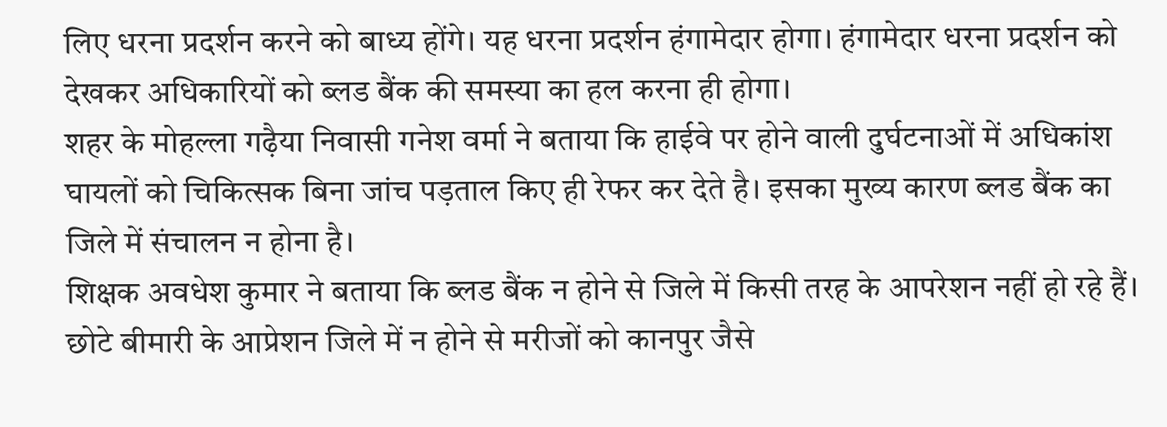लिए धरना प्रदर्शन करने को बाध्य होंगे। यह धरना प्रदर्शन हंगामेदार होगा। हंगामेदार धरना प्रदर्शन को देखकर अधिकारियों को ब्लड बैंक की समस्या का हल करना ही होगा।
शहर के मोहल्ला गढ़ैया निवासी गनेश वर्मा ने बताया कि हाईवे पर होने वाली दुर्घटनाओं में अधिकांश घायलों को चिकित्सक बिना जांच पड़ताल किए ही रेफर कर देते है। इसका मुख्य कारण ब्लड बैंक का जिले में संचालन न होना है।
शिक्षक अवधेश कुमार ने बताया कि ब्लड बैंक न होने से जिले में किसी तरह के आपरेशन नहीं हो रहे हैं। छोटे बीमारी के आप्रेशन जिले में न होने से मरीजों को कानपुर जैसे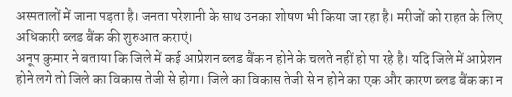अस्पतालों में जाना पड़ता है। जनता परेशानी के साथ उनका शोषण भी किया जा रहा है। मरीजों को राहत के लिए अधिकारी ब्लड बैंक की शुरुआत कराएं।
अनूप कुमार ने बताया कि जिले में कई आप्रेशन ब्लड बैंक न होने के चलते नहीं हो पा रहे है। यदि जिले में आप्रेशन होने लगे तो जिले का विकास तेजी से होगा। जिले का विकास तेजी से न होने का एक और कारण ब्लड बैंक का न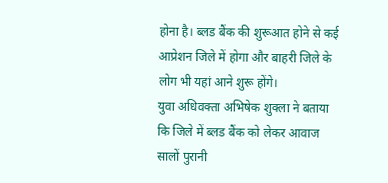होना है। ब्लड बैंक की शुरूआत होने से कई आप्रेशन जिले में होगा और बाहरी जिले के लोग भी यहां आने शुरू होंगे।
युवा अधिवक्ता अभिषेक शुक्ला ने बताया कि जिले में ब्लड बैंक को लेकर आवाज सालों पुरानी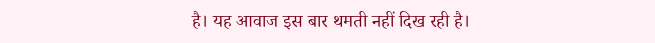है। यह आवाज इस बार थमती नहीं दिख रही है।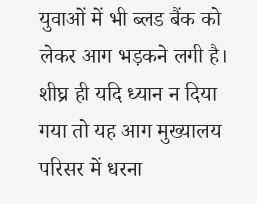युवाओं में भी ब्लड बैंक को लेकर आग भड़कने लगी है। शीघ्र ही यदि ध्यान न दिया गया तो यह आग मुख्यालय परिसर में धरना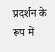प्रदर्शन के रूप में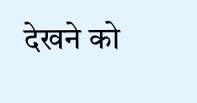देखने को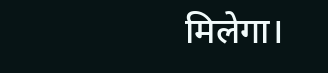मिलेगा।